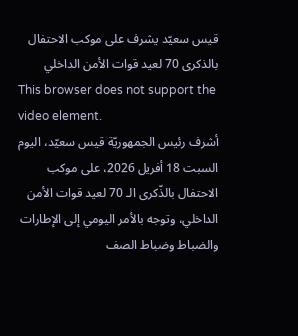قيس سعيّد يشرف على موكب الاحتفال بالذكرى 70 لعيد قوات الأمن الداخلي
This browser does not support the video element.
أشرف رئيس الجمهوريّة قيس سعيّد، اليوم السبت 18 أفريل 2026، على موكب الاحتفال بالذّكرى الـ 70 لعيد قوات الأمن الداخلي، وتوجه بالأمر اليومي إلى الإطارات والضباط وضباط الصف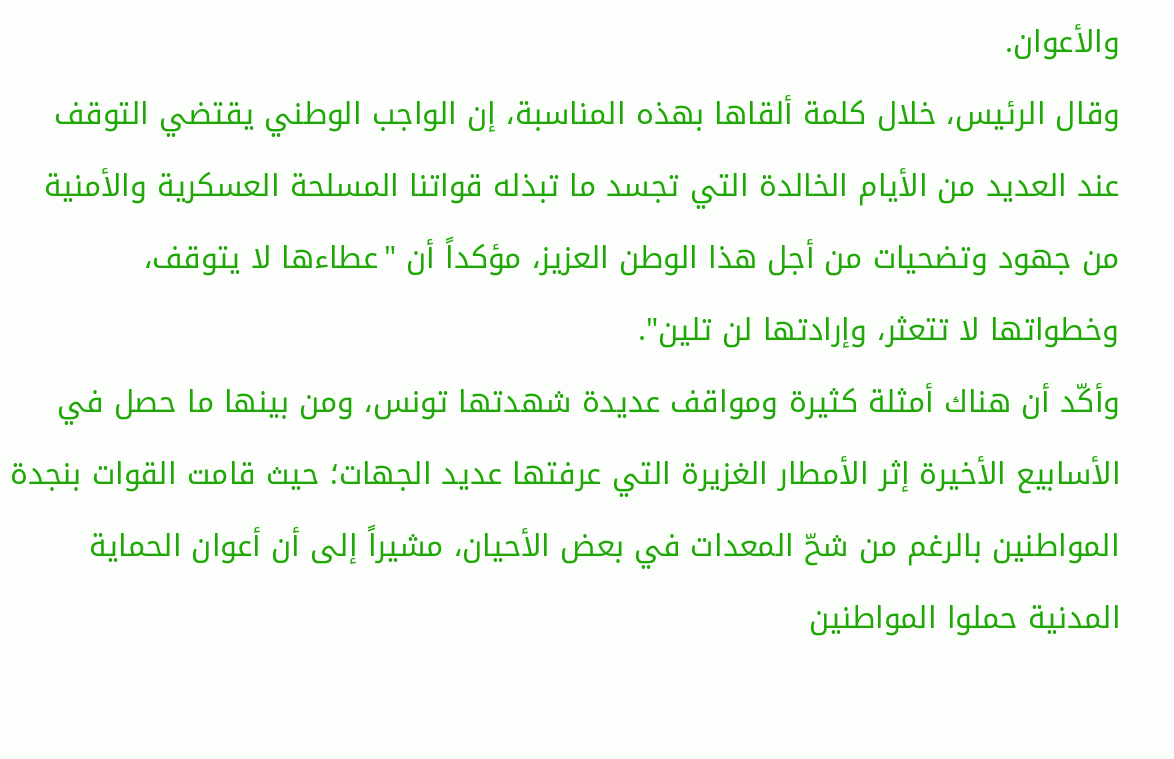والأعوان.
وقال الرئيس، خلال كلمة ألقاها بهذه المناسبة، إن الواجب الوطني يقتضي التوقف عند العديد من الأيام الخالدة التي تجسد ما تبذله قواتنا المسلحة العسكرية والأمنية من جهود وتضحيات من أجل هذا الوطن العزيز، مؤكداً أن "عطاءها لا يتوقف، وخطواتها لا تتعثر، وإرادتها لن تلين".
وأكّد أن هناك أمثلة كثيرة ومواقف عديدة شهدتها تونس، ومن بينها ما حصل في الأسابيع الأخيرة إثر الأمطار الغزيرة التي عرفتها عديد الجهات؛ حيث قامت القوات بنجدة المواطنين بالرغم من شحّ المعدات في بعض الأحيان، مشيراً إلى أن أعوان الحماية المدنية حملوا المواطنين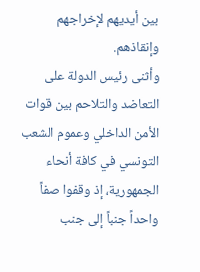بين أيديهم لإخراجهم وإنقاذهم.
وأثنى رئيس الدولة على التعاضد والتلاحم بين قوات الأمن الداخلي وعموم الشعب التونسي في كافة أنحاء الجمهورية، إذ وقفوا صفاً واحداً جنباً إلى جنب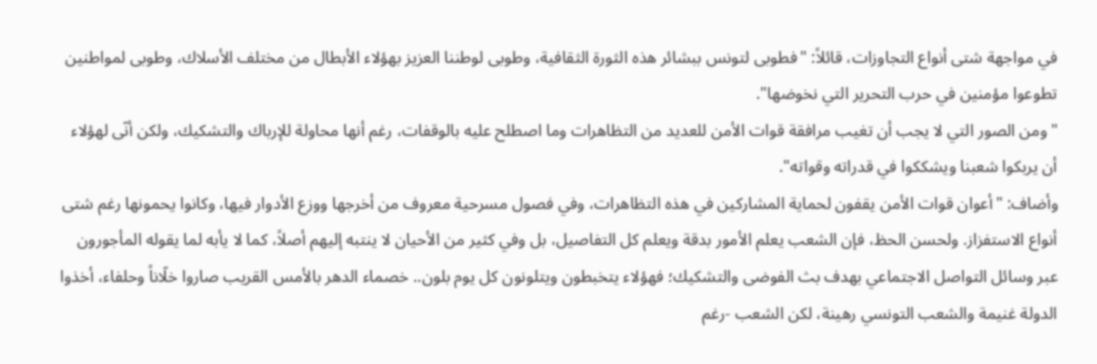في مواجهة شتى أنواع التجاوزات، قائلاً: "فطوبى لتونس ببشائر هذه الثورة الثقافية، وطوبى لوطننا العزيز بهؤلاء الأبطال من مختلف الأسلاك، وطوبى لمواطنين تطوعوا مؤمنين في حرب التحرير التي نخوضها".
"ومن الصور التي لا يجب أن تغيب مرافقة قوات الأمن للعديد من التظاهرات وما اصطلح عليه بالوقفات، رغم أنها محاولة للإرباك والتشكيك، ولكن أنّى لهؤلاء أن يربكوا شعبنا ويشككوا في قدراته وقواته".
وأضاف: "أعوان قوات الأمن يقفون لحماية المشاركين في هذه التظاهرات، وفي فصول مسرحية معروف من أخرجها ووزع الأدوار فيها، وكانوا يحمونها رغم شتى أنواع الاستفزاز. ولحسن الحظ، فإن الشعب يعلم الأمور بدقة ويعلم كل التفاصيل، بل وفي كثير من الأحيان لا ينتبه إليهم أصلاً، كما لا يأبه لما يقوله المأجورون عبر وسائل التواصل الاجتماعي بهدف بث الفوضى والتشكيك؛ فهؤلاء يتخبطون ويتلونون كل يوم بلون.. خصماء الدهر بالأمس القريب صاروا خلّاناً وحلفاء، أخذوا الدولة غنيمة والشعب التونسي رهينة، لكن الشعب -رغم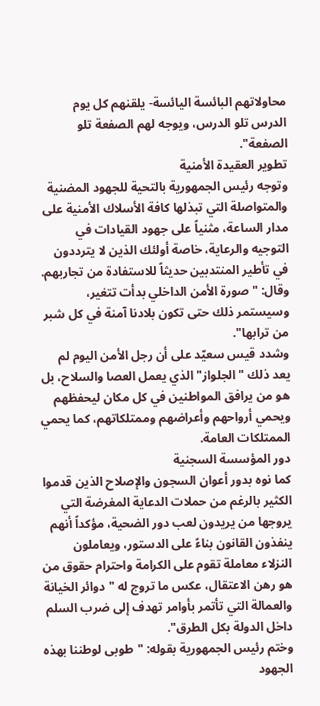محاولاتهم البائسة اليائسة- يلقنهم كل يوم الدرس تلو الدرس، ويوجه لهم الصفعة تلو الصفعة".
تطوير العقيدة الأمنية
وتوجه رئيس الجمهورية بالتحية للجهود المضنية والمتواصلة التي تبذلها كافة الأسلاك الأمنية على مدار الساعة، مثنياً على جهود القيادات في التوجيه والرعاية، خاصة أولئك الذين لا يترددون في تأطير المنتدبين حديثاً للاستفادة من تجاربهم. وقال: "صورة الأمن الداخلي بدأت تتغير، وسيستمر ذلك حتى تكون بلادنا آمنة في كل شبر من ترابها".
وشدد قيس سعيّد على أن رجل الأمن اليوم لم يعد ذلك "الجلواز" الذي يعمل العصا والسلاح، بل هو من يرافق المواطنين في كل مكان ليحفظهم ويحمي أرواحهم وأعراضهم وممتلكاتهم، كما يحمي الممتلكات العامة.
دور المؤسسة السجنية
كما نوه بدور أعوان السجون والإصلاح الذين قدموا الكثير بالرغم من حملات الدعاية المغرضة التي يروجها من يريدون لعب دور الضحية، مؤكداً أنهم ينفذون القانون بناءً على الدستور، ويعاملون النزلاء معاملة تقوم على الكرامة واحترام حقوق من هو رهن الاعتقال، عكس ما تروج له "دوائر الخيانة والعمالة التي تأتمر بأوامر تهدف إلى ضرب السلم داخل الدولة بكل الطرق".
وختم رئيس الجمهورية بقوله: "طوبى لوطننا بهذه الجهود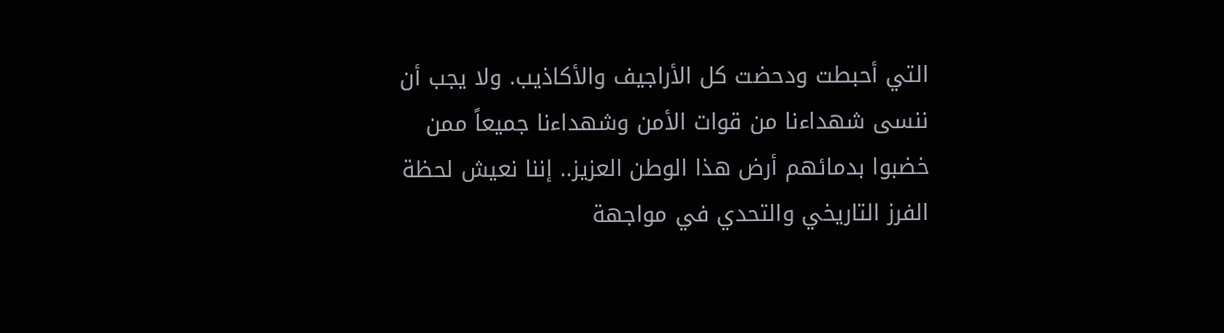التي أحبطت ودحضت كل الأراجيف والأكاذيب. ولا يجب أن ننسى شهداءنا من قوات الأمن وشهداءنا جميعاً ممن خضبوا بدمائهم أرض هذا الوطن العزيز.. إننا نعيش لحظة الفرز التاريخي والتحدي في مواجهة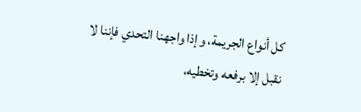كل أنواع الجريمة، وإذا واجهنا التحدي فإننا لا نقبل إلا برفعه وتخطيه،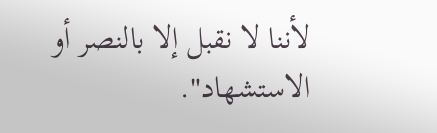لأننا لا نقبل إلا بالنصر أو الاستشهاد".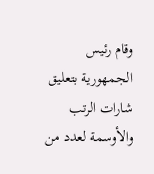وقام رئيس الجمهورية بتعليق شارات الرتب والأوسمة لعدد من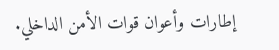إطارات وأعوان قوات الأمن الداخلي.